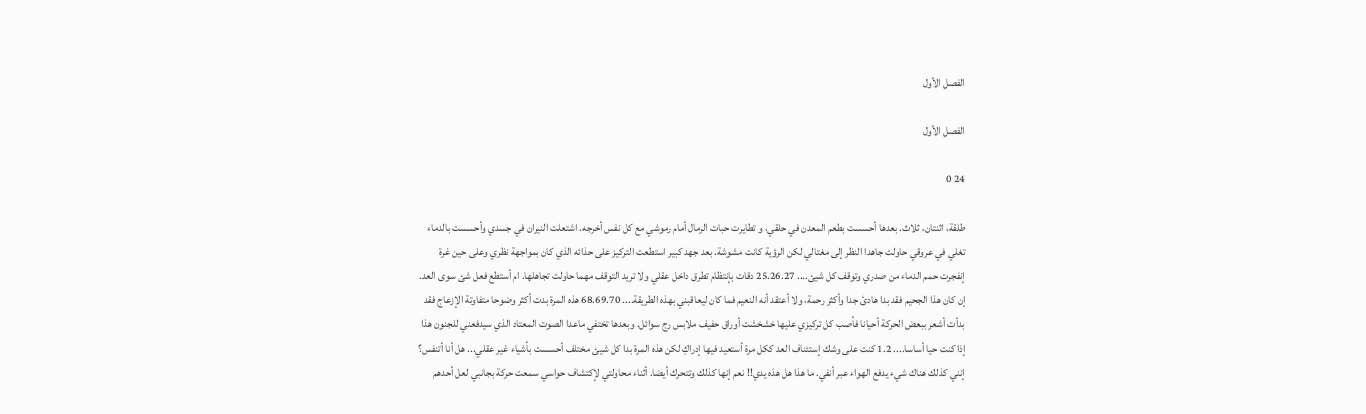الفصل الأول

الفصل الأول

24 0

طلقة، اثنتان، ثلاث. بعدها أحسست بطعم المعدن في حلقي، و تطايرت حبات الرمال أمام رموشي مع كل نفس أخرجه. اشتعلت النيران في جسدي وأحسست بالدماء تغلي في عروقي حاولت جاهدا النظر إلى مغتالي لكن الرؤية كانت مشوشة. بعد جهد كبير استطعت التركيز على حذائه الذي كان بمواجهة نظري وعلى حين غرة إنفجرت حمم الدماء من صدري وتوقف كل شيئ.... 25.26.27 دقات بإنتظام تطرق داخل عقلي ولا تريد التوقف مهما حاولت تجاهلها. ام أستطع فعل شئ سوى العد. إن كان هذا الجحيم فقد بدا هادئ جدا وأكثر رحمة، ولا أعتقد أنه النعيم فما كان ليعاقبني بهذه الطريقة.... 68.69.70 هذه المرة بدت أكثر وضوحا متفاوتة الإزعاج فقد بدأت أشعر ببعض الحركة أحيانا فأصب كل تركيزي عليها خشخشت أوراق حفيف ملابس رج سوائل. وبعدها تختفي ماعدا الصوت المعتاد الذي سيدفعني للجنون هذا إذا كنت حيا أساسا.... 1.2 كنت على وشك إستئناف العد ككل مرة أستعيد فيها إدراكِ لكن هذه المرة بدا كل شيئ مختلف أحسست بأشياء غير عقلي... هل أنا أتنفس؟ إنني كذلك هناك شيء يدفع الهواء عبر أنفي. ما هذا هل هذه يدي!! نعم إنها كذلك وتتحرك أيضا. أثناء محاولتي لإكتشاف حواسي سمعت حركة بجانبي لعل أحدهم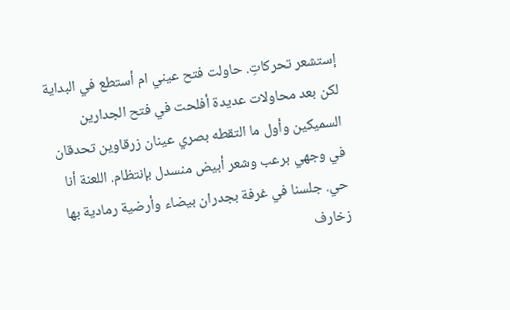إستشعر تحركاتِ. حاولت فتح عيني ام أستطع في البداية لكن بعد محاولات عديدة أفلحت في فتح الجدارين السميكين وأول ما التقطه بصري عينان زرقاوين تحدقان في وجهي برعب وشعر أبيض منسدل بإنتظام. اللعنة أنا حي. جلسنا في غرفة بجدران بيضاء وأرضية رمادية بها زخارف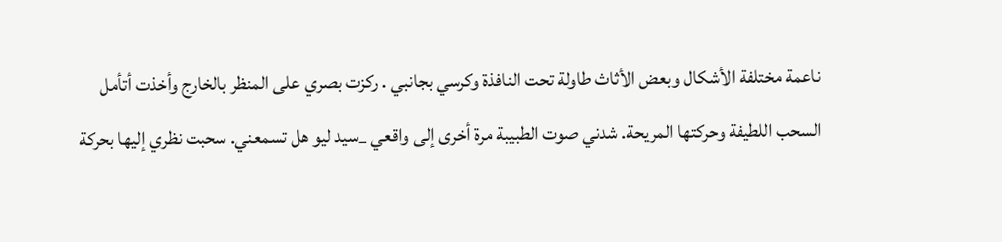ناعمة مختلفة الأشكال وبعض الأثاث طاولة تحت النافذة وكرسي بجانبي . ركزت بصري على المنظر بالخارج وأخذت أتأمل السحب اللطيفة وحركتها المريحة. شدني صوت الطبيبة مرة أخرى إلى واقعي _سيد ليو هل تسمعني. سحبت نظري إليها بحركة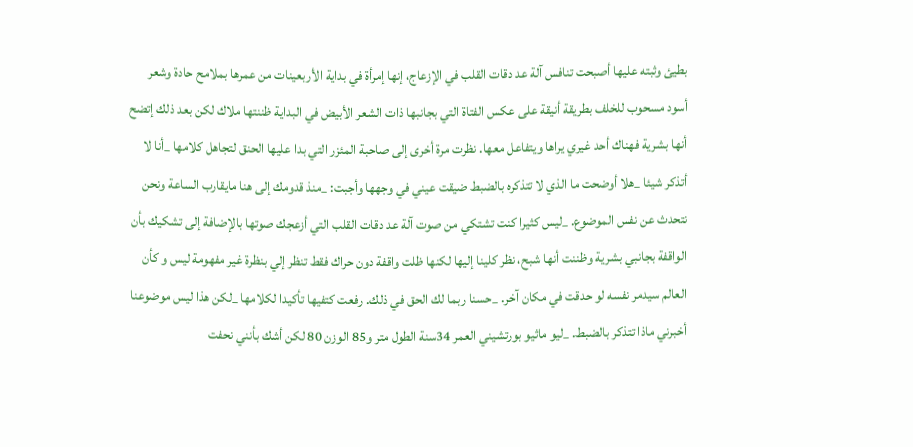بطيئ وثبته عليها أصبحت تنافس آلة عد دقات القلب في الإزعاج، إنها إمرأة في بداية الأربعينات من عمرها بملامح حادة وشعر أسود مسحوب للخلف بطريقة أنيقة على عكس الفتاة التي بجانبها ذات الشعر الأبيض في البداية ظننتها ملاك لكن بعد ذلك إتضح أنها بشرية فهناك أحد غيري يراها ويتفاعل معها. نظرت مرة أخرى إلى صاحبة المئزر التي بدا عليها الحنق لتجاهل كلامها _أنا لا أتذكر شيئا _هلا أوضحت ما الذي لا تتذكره بالضبط ضيقت عيني في وجهها وأجبت: _منذ قدومك إلى هنا مايقارب الساعة ونحن نتحدث عن نفس الموضوع. _ليس كثيرا كنت تشتكي من صوت آلة عد دقات القلب التي أزعجك صوتها بالإضافة إلى تشكيك بأن الواقفة بجانبي بشرية وظننت أنها شبح، نظر كلينا إليها لكنها ظلت واقفة دون حراك فقط تنظر إلي بنظرة غير مفهومة ليس و كأن العالم سيدمر نفسه لو حدقت في مكان آخر. _حسنا ربما لك الحق في ذلك. رفعت كتفيها تأكيدا لكلامها _لكن هذا ليس موضوعنا أخبرني ماذا تتذكر بالضبط. _ليو ماثيو بورتشيني العمر 34سنة الطول متر و85 الوزن 80 لكن أشك بأنني نحفت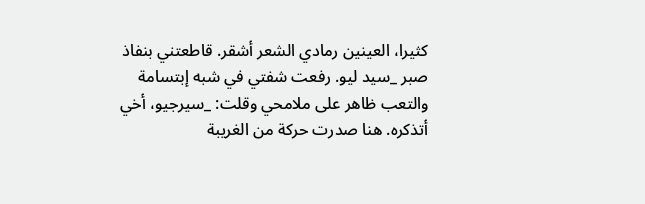كثيرا، العينين رمادي الشعر أشقر. قاطعتني بنفاذ صبر _سيد ليو. رفعت شفتي في شبه إبتسامة والتعب ظاهر على ملامحي وقلت: _سيرجيو، أخي أتذكره. هنا صدرت حركة من الغريبة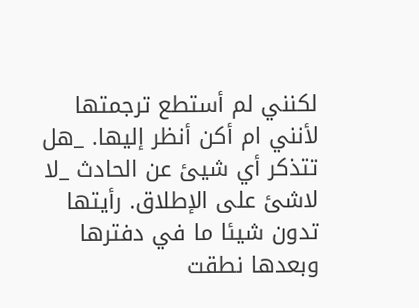لكنني لم أستطع ترجمتها لأنني ام أكن أنظر إليها. _هل تتذكر أي شيئ عن الحادث _لا لاشئ على الإطلاق. رأيتها تدون شيئا ما في دفترها وبعدها نطقت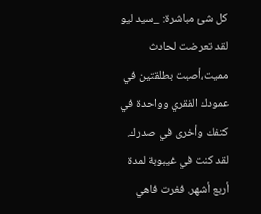كل شئ مباشرة: _سيد ليو لقد تعرضت لحادث مميت،أصبت بطلقتين في عمودك الفقري وواحدة في كتفك وأخرى في صدرك. لقد كنت في غيبوبة لمدة أربع أشهر. فغرت فاهي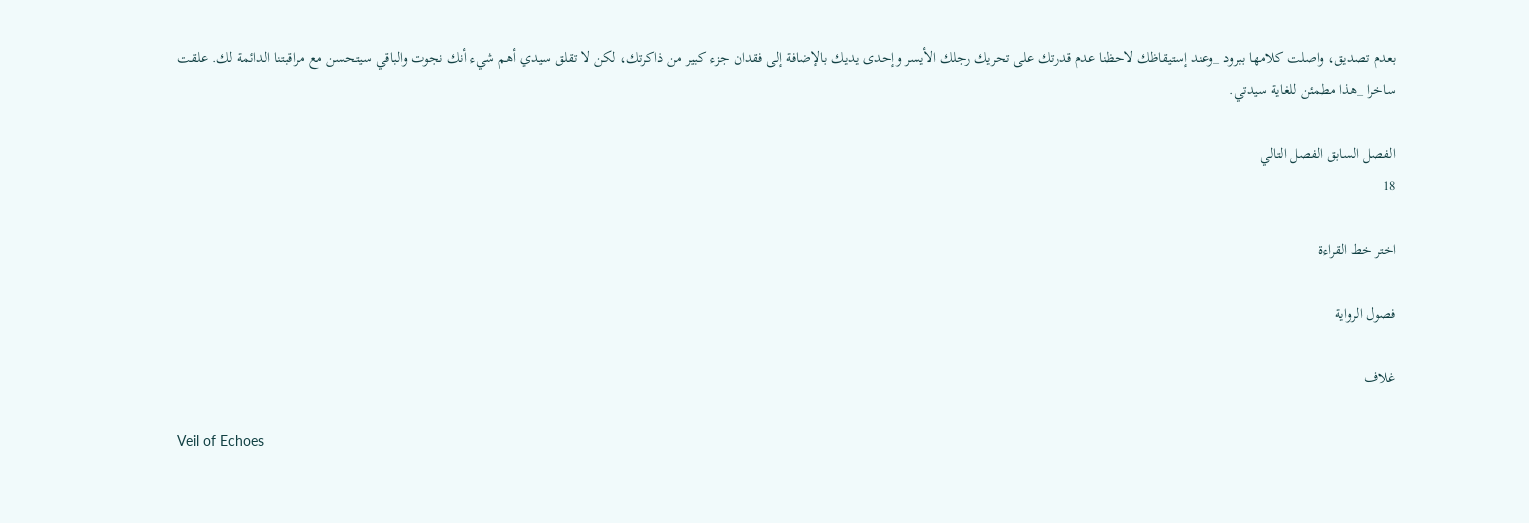بعدم تصديق، واصلت كلامها ببرود _وعند إستيقاظك لاحظنا عدم قدرتك على تحريك رجلك الأيسر وإحدى يديك بالإضافة إلى فقدان جزء كبير من ذاكرتك، لكن لا تقلق سيدي أهم شيء أنك نجوت والباقي سيتحسن مع مراقبتنا الدائمة لك. علقت ساخرا _هذا مطمئن للغاية سيدتي.

الفصل السابق الفصل التالي
18

اختر خط القراءة

فصول الرواية

غلاف

Veil of Echoes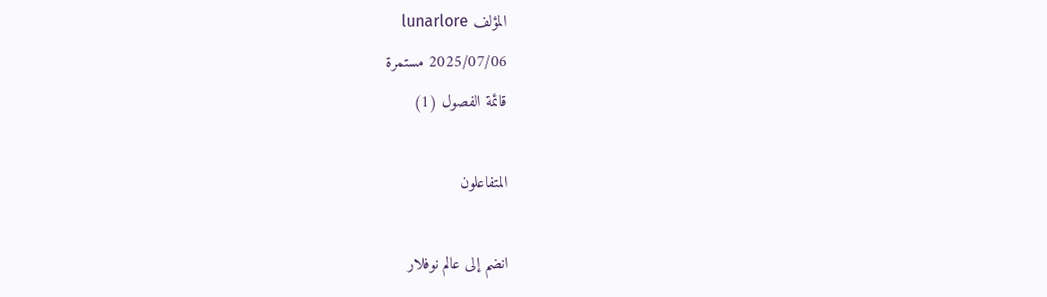المؤلف lunarlore
2025/07/06 مستمرة
قائمة الفصول (1)

المتفاعلون

انضم إلى عالم نوفلار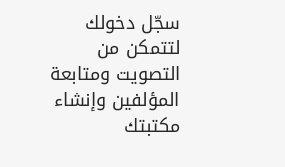سجّل دخولك لتتمكن من التصويت ومتابعة المؤلفين وإنشاء مكتبتك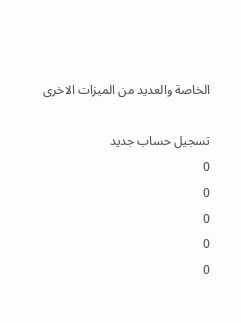الخاصة والعديد من الميزات الاخرى

تسجيل حساب جديد
0
0
0
0
0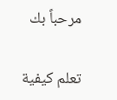مرحباً بك

تعلم كيفية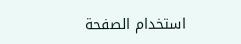استخدام الصفحة